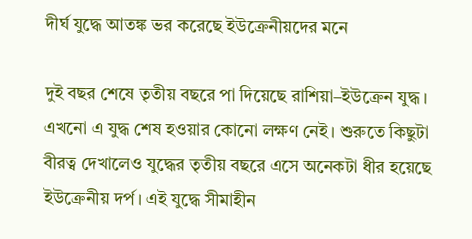দীর্ঘ যুদ্ধে আতঙ্ক ভর করেছে ইউক্রেনীয়দের মনে

দুই বছর শেষে তৃতীয় বছরে পা দিয়েছে রাশিয়া–ইউক্রেন যুদ্ধ। এখনো এ যুদ্ধ শেষ হওয়ার কোনো লক্ষণ নেই। শুরুতে কিছুটা বীরত্ব দেখালেও যুদ্ধের তৃতীয় বছরে এসে অনেকটা ধীর হয়েছে ইউক্রেনীয় দর্প। এই যুদ্ধে সীমাহীন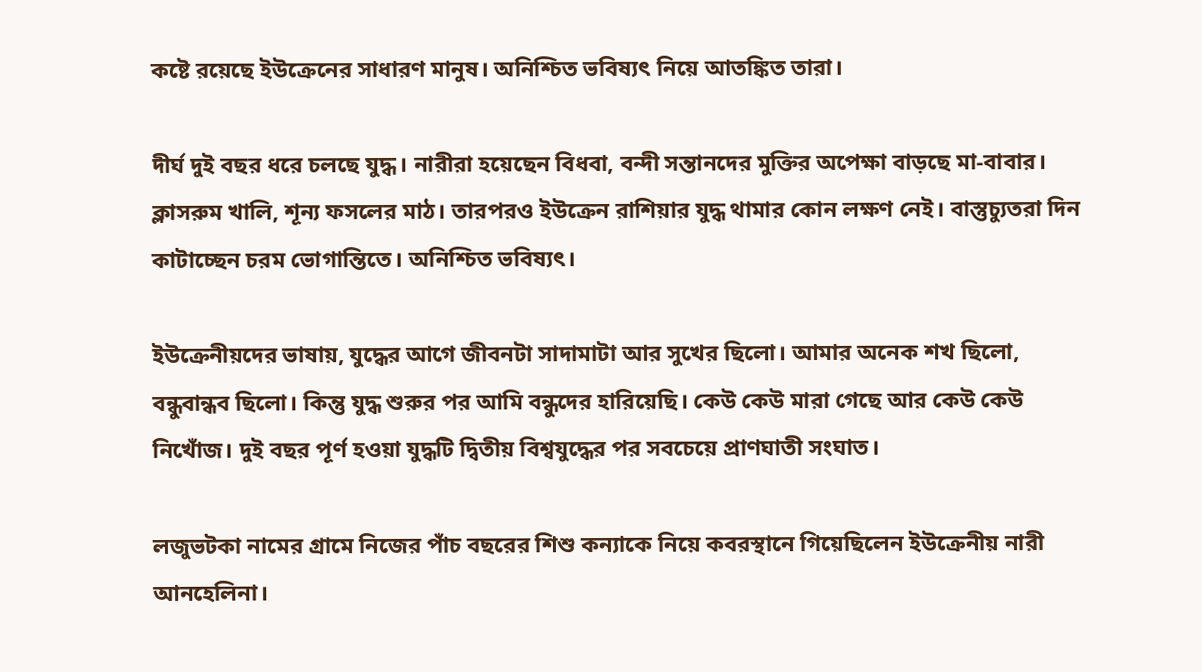কষ্টে রয়েছে ইউক্রেনের সাধারণ মানুষ। অনিশ্চিত ভবিষ্যৎ নিয়ে আতঙ্কিত তারা।

দীর্ঘ দুই বছর ধরে চলছে যুদ্ধ। নারীরা হয়েছেন বিধবা, বন্দী সন্তানদের মুক্তির অপেক্ষা বাড়ছে মা-বাবার। ক্লাসরুম খালি, শূন্য ফসলের মাঠ। তারপরও ইউক্রেন রাশিয়ার যুদ্ধ থামার কোন লক্ষণ নেই। বাস্তুচ্যুতরা দিন কাটাচ্ছেন চরম ভোগান্তিতে। অনিশ্চিত ভবিষ্যৎ।

ইউক্রেনীয়দের ভাষায়, যুদ্ধের আগে জীবনটা সাদামাটা আর সুখের ছিলো। আমার অনেক শখ ছিলো, বন্ধুবান্ধব ছিলো। কিন্তু যুদ্ধ শুরুর পর আমি বন্ধুদের হারিয়েছি। কেউ কেউ মারা গেছে আর কেউ কেউ নিখোঁজ। দুই বছর পূর্ণ হওয়া যুদ্ধটি দ্বিতীয় বিশ্বযুদ্ধের পর সবচেয়ে প্রাণঘাতী সংঘাত।

লজুভটকা নামের গ্রামে নিজের পাঁচ বছরের শিশু কন্যাকে নিয়ে কবরস্থানে গিয়েছিলেন ইউক্রেনীয় নারী আনহেলিনা।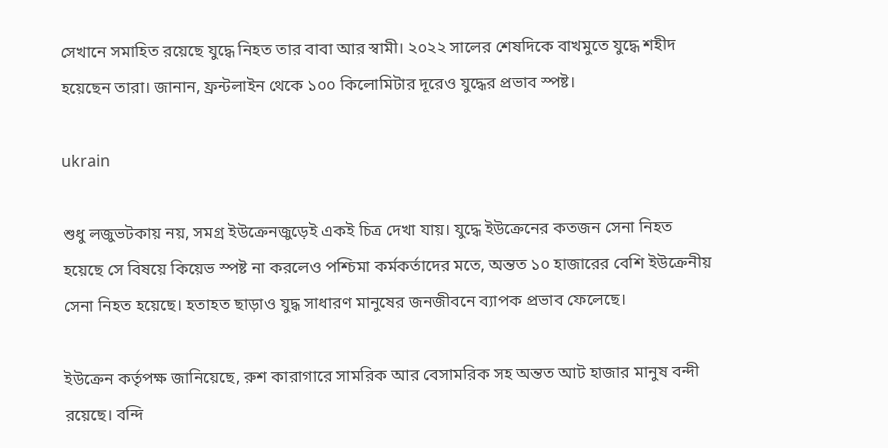সেখানে সমাহিত রয়েছে যুদ্ধে নিহত তার বাবা আর স্বামী। ২০২২ সালের শেষদিকে বাখমুতে যুদ্ধে শহীদ হয়েছেন তারা। জানান, ফ্রন্টলাইন থেকে ১০০ কিলোমিটার দূরেও যুদ্ধের প্রভাব স্পষ্ট।

ukrain

শুধু লজুভটকায় নয়, সমগ্র ইউক্রেনজুড়েই একই চিত্র দেখা যায়। যুদ্ধে ইউক্রেনের কতজন সেনা নিহত হয়েছে সে বিষয়ে কিয়েভ স্পষ্ট না করলেও পশ্চিমা কর্মকর্তাদের মতে, অন্তত ১০ হাজারের বেশি ইউক্রেনীয় সেনা নিহত হয়েছে। হতাহত ছাড়াও যুদ্ধ সাধারণ মানুষের জনজীবনে ব্যাপক প্রভাব ফেলেছে।

ইউক্রেন কর্তৃপক্ষ জানিয়েছে, রুশ কারাগারে সামরিক আর বেসামরিক সহ অন্তত আট হাজার মানুষ বন্দী রয়েছে। বন্দি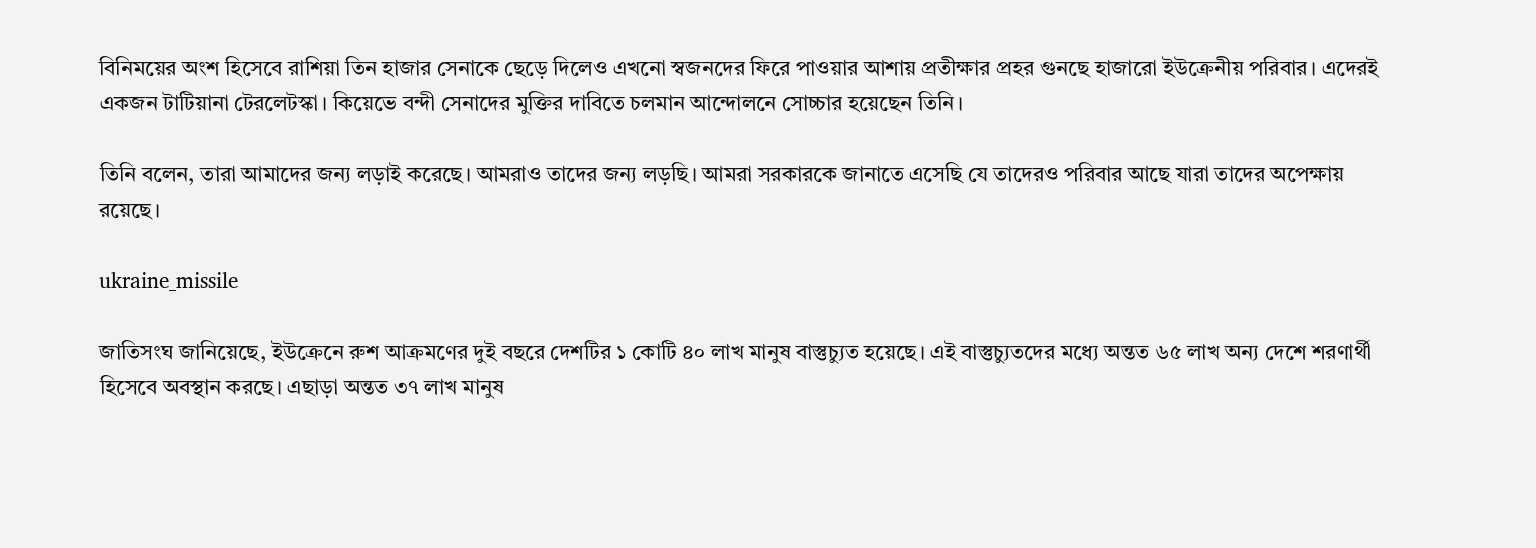বিনিময়ের অংশ হিসেবে রাশিয়া তিন হাজার সেনাকে ছেড়ে দিলেও এখনো স্বজনদের ফিরে পাওয়ার আশায় প্রতীক্ষার প্রহর গুনছে হাজারো ইউক্রেনীয় পরিবার। এদেরই একজন টাটিয়ানা টেরলেটস্কা। কিয়েভে বন্দী সেনাদের মুক্তির দাবিতে চলমান আন্দোলনে সোচ্চার হয়েছেন তিনি।

তিনি বলেন, তারা আমাদের জন্য লড়াই করেছে। আমরাও তাদের জন্য লড়ছি। আমরা সরকারকে জানাতে এসেছি যে তাদেরও পরিবার আছে যারা তাদের অপেক্ষায় রয়েছে।

ukraine_missile

জাতিসংঘ জানিয়েছে, ইউক্রেনে রুশ আক্রমণের দুই বছরে দেশটির ১ কোটি ৪০ লাখ মানুষ বাস্তুচ্যুত হয়েছে। এই বাস্তুচ্যুতদের মধ্যে অন্তত ৬৫ লাখ অন্য দেশে শরণার্থী হিসেবে অবস্থান করছে। এছাড়া অন্তত ৩৭ লাখ মানুষ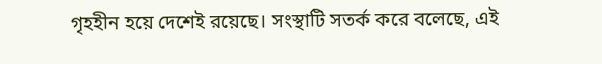গৃহহীন হয়ে দেশেই রয়েছে। সংস্থাটি সতর্ক করে বলেছে, এই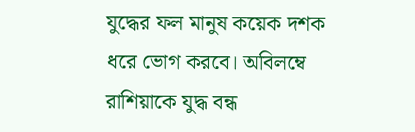যুদ্ধের ফল মানুষ কয়েক দশক ধরে ভোগ করবে। অবিলম্বে রাশিয়াকে যুদ্ধ বন্ধ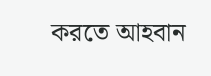করতে আহবান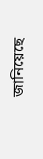জানিয়েছে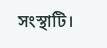সংস্থাটি।